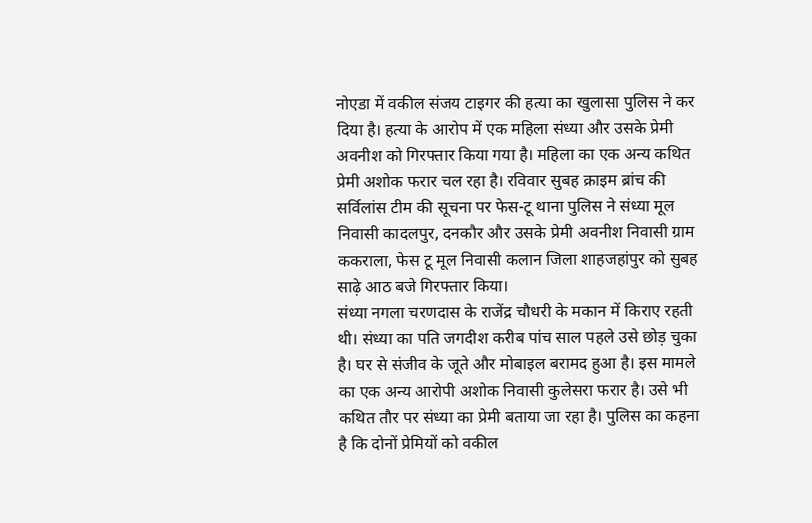नोएडा में वकील संजय टाइगर की हत्या का खुलासा पुलिस ने कर दिया है। हत्या के आरोप में एक महिला संध्या और उसके प्रेमी अवनीश को गिरफ्तार किया गया है। महिला का एक अन्य कथित प्रेमी अशोक फरार चल रहा है। रविवार सुबह क्राइम ब्रांच की सर्विलांस टीम की सूचना पर फेस-टू थाना पुलिस ने संध्या मूल निवासी कादलपुर, दनकौर और उसके प्रेमी अवनीश निवासी ग्राम ककराला, फेस टू मूल निवासी कलान जिला शाहजहांपुर को सुबह साढ़े आठ बजे गिरफ्तार किया।
संध्या नगला चरणदास के राजेंद्र चौधरी के मकान में किराए रहती थी। संध्या का पति जगदीश करीब पांच साल पहले उसे छोड़ चुका है। घर से संजीव के जूते और मोबाइल बरामद हुआ है। इस मामले का एक अन्य आरोपी अशोक निवासी कुलेसरा फरार है। उसे भी कथित तौर पर संध्या का प्रेमी बताया जा रहा है। पुलिस का कहना है कि दोनों प्रेमियों को वकील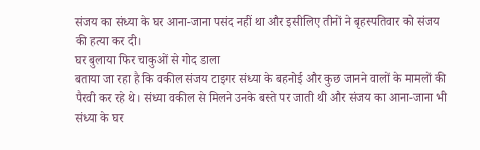संजय का संध्या के घर आना-जाना पसंद नहीं था और इसीलिए तीनों ने बृहस्पतिवार को संजय की हत्या कर दी।
घर बुलाया फिर चाकुओं से गोद डाला
बताया जा रहा है कि वकील संजय टाइगर संध्या के बहनोई और कुछ जानने वालों के मामलों की पैरवी कर रहे थे। संध्या वकील से मिलने उनके बस्ते पर जाती थी और संजय का आना-जाना भी संध्या के घर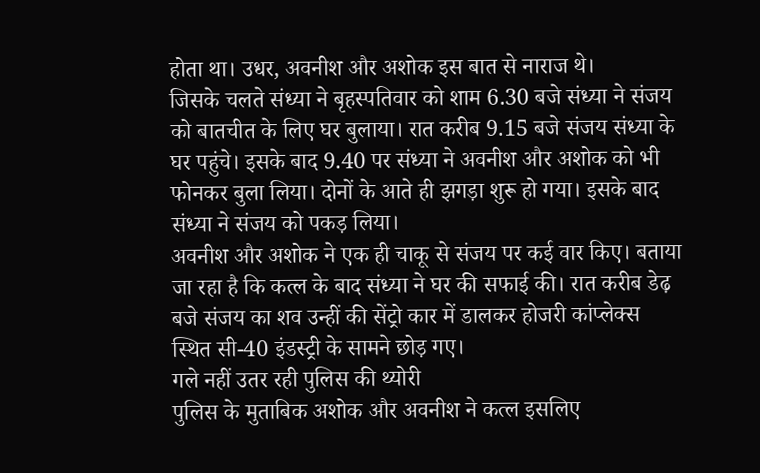होता था। उधर, अवनीश और अशोक इस बात से नाराज थे।
जिसके चलते संध्या ने बृहस्पतिवार को शाम 6.30 बजे संध्या ने संजय को बातचीत के लिए घर बुलाया। रात करीब 9.15 बजे संजय संध्या के घर पहुंचे। इसके बाद 9.40 पर संध्या ने अवनीश और अशोक को भी फोनकर बुला लिया। दोनों के आते ही झगड़ा शुरू हो गया। इसके बाद संध्या ने संजय को पकड़ लिया।
अवनीश और अशोक ने एक ही चाकू से संजय पर कई वार किए। बताया जा रहा है कि कत्ल के बाद संध्या ने घर की सफाई की। रात करीब डेढ़ बजे संजय का शव उन्हीं की सेंट्रो कार में डालकर होजरी कांप्लेक्स स्थित सी-40 इंडस्ट्री के सामने छोड़ गए।
गले नहीं उतर रही पुलिस की थ्योरी
पुलिस के मुताबिक अशोक और अवनीश ने कत्ल इसलिए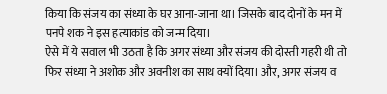किया कि संजय का संध्या के घर आना-जाना था। जिसके बाद दोनों के मन में पनपे शक ने इस हत्याकांड को जन्म दिया।
ऐसे में ये सवाल भी उठता है कि अगर संध्या और संजय की दोस्ती गहरी थी तो फिर संध्या ने अशोक और अवनीश का साथ क्यों दिया। और, अगर संजय व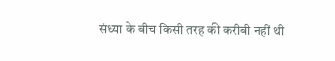संध्या के बीच किसी तरह की करीबी नहीं थी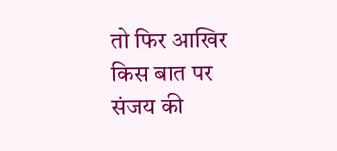तो फिर आखिर किस बात पर संजय की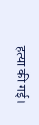हत्या की गई।